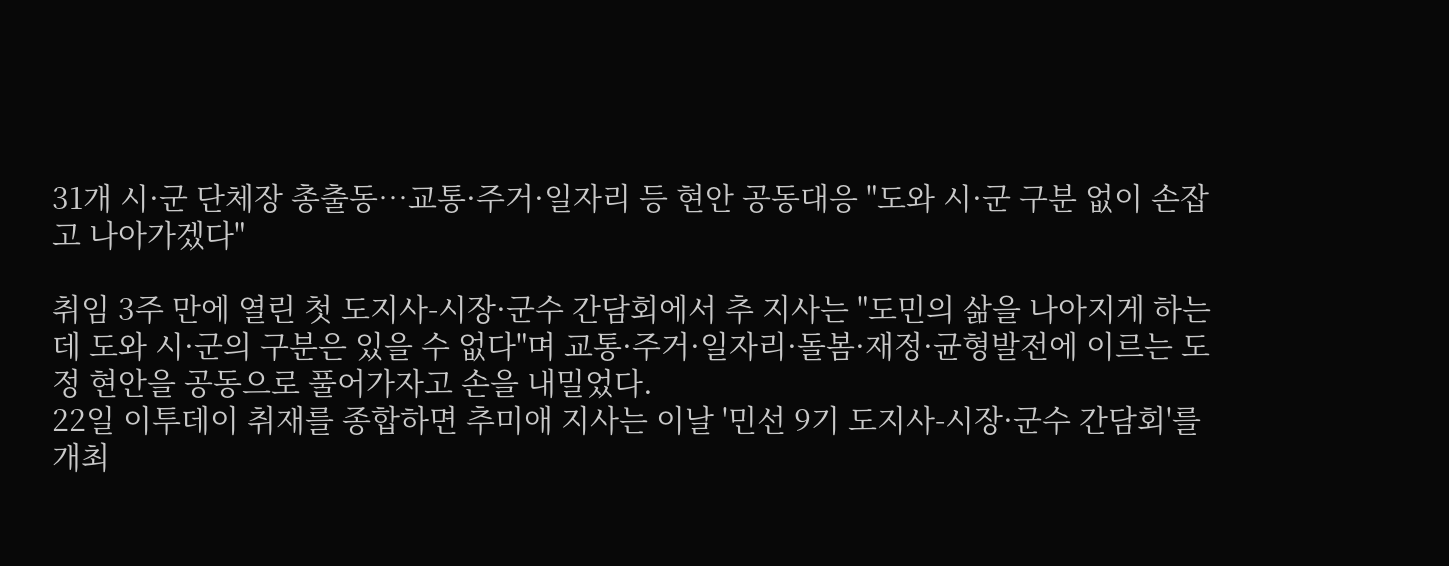31개 시·군 단체장 총출동…교통·주거·일자리 등 현안 공동대응 "도와 시·군 구분 없이 손잡고 나아가겠다"

취임 3주 만에 열린 첫 도지사-시장·군수 간담회에서 추 지사는 "도민의 삶을 나아지게 하는데 도와 시·군의 구분은 있을 수 없다"며 교통·주거·일자리·돌봄·재정·균형발전에 이르는 도정 현안을 공동으로 풀어가자고 손을 내밀었다.
22일 이투데이 취재를 종합하면 추미애 지사는 이날 '민선 9기 도지사-시장·군수 간담회'를 개최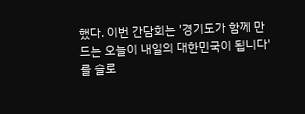했다. 이번 간담회는 '경기도가 함께 만드는 오늘이 내일의 대한민국이 됩니다'를 슬로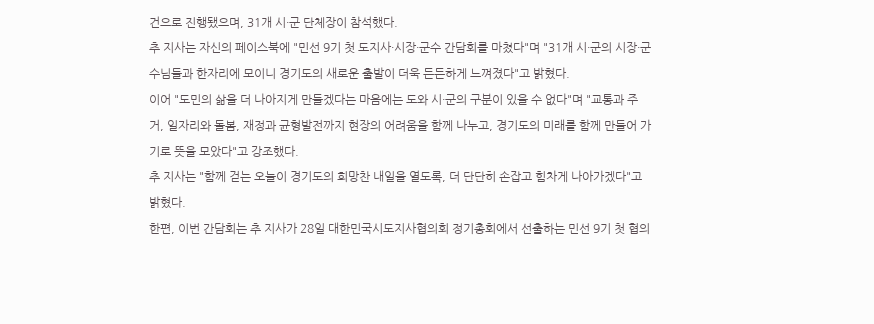건으로 진행됐으며, 31개 시·군 단체장이 참석했다.
추 지사는 자신의 페이스북에 "민선 9기 첫 도지사·시장·군수 간담회를 마쳤다"며 "31개 시·군의 시장·군수님들과 한자리에 모이니 경기도의 새로운 출발이 더욱 든든하게 느껴졌다"고 밝혔다.
이어 "도민의 삶을 더 나아지게 만들겠다는 마음에는 도와 시·군의 구분이 있을 수 없다"며 "교통과 주거, 일자리와 돌봄, 재정과 균형발전까지 현장의 어려움을 함께 나누고, 경기도의 미래를 함께 만들어 가기로 뜻을 모았다"고 강조했다.
추 지사는 "함께 걷는 오늘이 경기도의 희망찬 내일을 열도록, 더 단단히 손잡고 힘차게 나아가겠다"고 밝혔다.
한편, 이번 간담회는 추 지사가 28일 대한민국시도지사협의회 정기총회에서 선출하는 민선 9기 첫 협의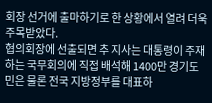회장 선거에 출마하기로 한 상황에서 열려 더욱 주목받았다.
협의회장에 선출되면 추 지사는 대통령이 주재하는 국무회의에 직접 배석해 1400만 경기도민은 물론 전국 지방정부를 대표하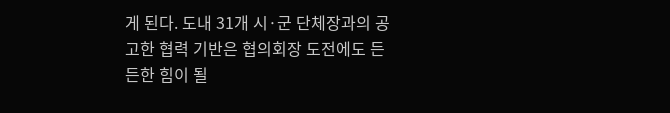게 된다. 도내 31개 시·군 단체장과의 공고한 협력 기반은 협의회장 도전에도 든든한 힘이 될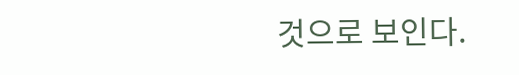것으로 보인다.